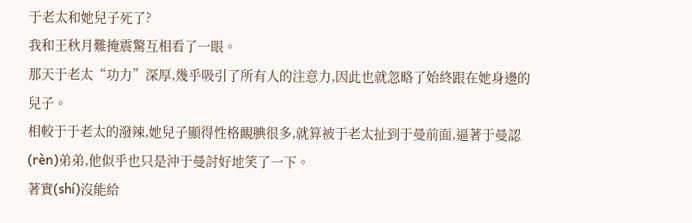于老太和她兒子死了?
我和王秋月難掩震驚互相看了一眼。
那天于老太“功力”深厚,幾乎吸引了所有人的注意力,因此也就忽略了始終跟在她身邊的兒子。
相較于于老太的潑辣,她兒子顯得性格靦腆很多,就算被于老太扯到于曼前面,逼著于曼認(rèn)弟弟,他似乎也只是沖于曼討好地笑了一下。
著實(shí)沒能給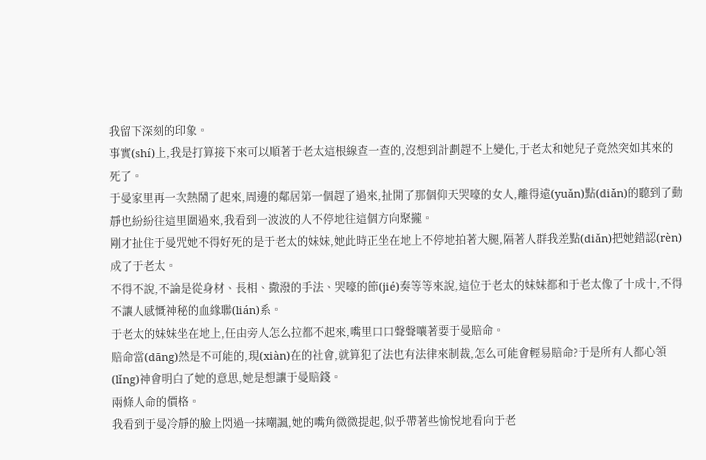我留下深刻的印象。
事實(shí)上,我是打算接下來可以順著于老太這根線查一查的,沒想到計劃趕不上變化,于老太和她兒子竟然突如其來的死了。
于曼家里再一次熱鬧了起來,周邊的鄰居第一個趕了過來,扯開了那個仰天哭嚎的女人,離得遠(yuǎn)點(diǎn)的聽到了動靜也紛紛往這里圍過來,我看到一波波的人不停地往這個方向聚攏。
剛才扯住于曼咒她不得好死的是于老太的妹妹,她此時正坐在地上不停地拍著大腿,隔著人群我差點(diǎn)把她錯認(rèn)成了于老太。
不得不說,不論是從身材、長相、撒潑的手法、哭嚎的節(jié)奏等等來說,這位于老太的妹妹都和于老太像了十成十,不得不讓人感慨神秘的血緣聯(lián)系。
于老太的妹妹坐在地上,任由旁人怎么拉都不起來,嘴里口口聲聲嚷著要于曼賠命。
賠命當(dāng)然是不可能的,現(xiàn)在的社會,就算犯了法也有法律來制裁,怎么可能會輕易賠命?于是所有人都心領(lǐng)神會明白了她的意思,她是想讓于曼賠錢。
兩條人命的價格。
我看到于曼冷靜的臉上閃過一抹嘲諷,她的嘴角微微提起,似乎帶著些愉悅地看向于老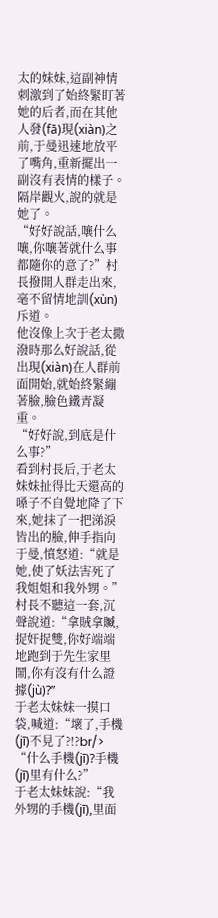太的妹妹,這副神情刺激到了始終緊盯著她的后者,而在其他人發(fā)現(xiàn)之前,于曼迅速地放平了嘴角,重新擺出一副沒有表情的樣子。
隔岸觀火,說的就是她了。
“好好說話,嚷什么嚷,你嚷著就什么事都隨你的意了?”村長撥開人群走出來,毫不留情地訓(xùn)斥道。
他沒像上次于老太撒潑時那么好說話,從出現(xiàn)在人群前面開始,就始終緊繃著臉,臉色鐵青凝重。
“好好說,到底是什么事?”
看到村長后,于老太妹妹扯得比天還高的嗓子不自覺地降了下來,她抹了一把涕淚皆出的臉,伸手指向于曼,憤怒道:“就是她,使了妖法害死了我姐姐和我外甥。”
村長不聽這一套,沉聲說道:“拿賊拿贓,捉奸捉雙,你好端端地跑到于先生家里鬧,你有沒有什么證據(jù)?”
于老太妹妹一摸口袋,喊道:“壞了,手機(jī)不見了?!?br/>
“什么手機(jī)?手機(jī)里有什么?”
于老太妹妹說:“我外甥的手機(jī),里面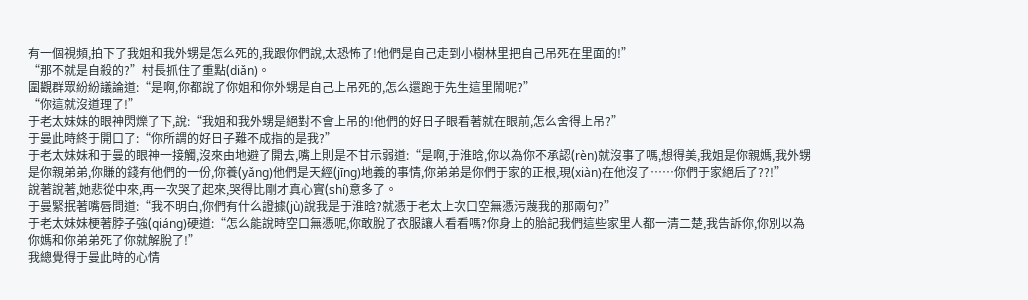有一個視頻,拍下了我姐和我外甥是怎么死的,我跟你們說,太恐怖了!他們是自己走到小樹林里把自己吊死在里面的!”
“那不就是自殺的?”村長抓住了重點(diǎn)。
圍觀群眾紛紛議論道:“是啊,你都說了你姐和你外甥是自己上吊死的,怎么還跑于先生這里鬧呢?”
“你這就沒道理了!”
于老太妹妹的眼神閃爍了下,說:“我姐和我外甥是絕對不會上吊的!他們的好日子眼看著就在眼前,怎么舍得上吊?”
于曼此時終于開口了:“你所謂的好日子難不成指的是我?”
于老太妹妹和于曼的眼神一接觸,沒來由地避了開去,嘴上則是不甘示弱道:“是啊,于淮晗,你以為你不承認(rèn)就沒事了嗎,想得美,我姐是你親媽,我外甥是你親弟弟,你賺的錢有他們的一份,你養(yǎng)他們是天經(jīng)地義的事情,你弟弟是你們于家的正根,現(xiàn)在他沒了……你們于家絕后了??!”
說著說著,她悲從中來,再一次哭了起來,哭得比剛才真心實(shí)意多了。
于曼緊抿著嘴唇問道:“我不明白,你們有什么證據(jù)說我是于淮晗?就憑于老太上次口空無憑污蔑我的那兩句?”
于老太妹妹梗著脖子強(qiáng)硬道:“怎么能說時空口無憑呢,你敢脫了衣服讓人看看嗎?你身上的胎記我們這些家里人都一清二楚,我告訴你,你別以為你媽和你弟弟死了你就解脫了!”
我總覺得于曼此時的心情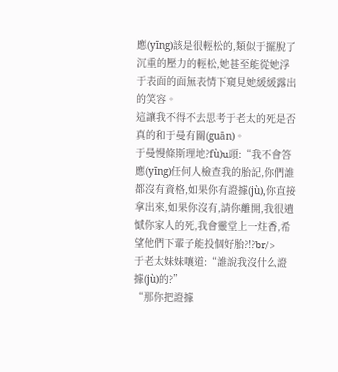應(yīng)該是很輕松的,類似于擺脫了沉重的壓力的輕松,她甚至能從她浮于表面的面無表情下窺見她緩緩露出的笑容。
這讓我不得不去思考于老太的死是否真的和于曼有關(guān)。
于曼慢條斯理地?fù)u頭:“我不會答應(yīng)任何人檢查我的胎記,你們誰都沒有資格,如果你有證據(jù),你直接拿出來,如果你沒有,請你離開,我很遺憾你家人的死,我會靈堂上一炷香,希望他們下輩子能投個好胎?!?br/>
于老太妹妹嚷道:“誰說我沒什么證據(jù)的?”
“那你把證據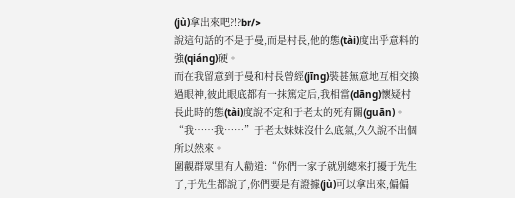(jù)拿出來吧?!?br/>
說這句話的不是于曼,而是村長,他的態(tài)度出乎意料的強(qiáng)硬。
而在我留意到于曼和村長曾經(jīng)裝甚無意地互相交換過眼神,彼此眼底都有一抹篤定后,我相當(dāng)懷疑村長此時的態(tài)度說不定和于老太的死有關(guān)。
“我……我……”于老太妹妹沒什么底氣,久久說不出個所以然來。
圍觀群眾里有人勸道:“你們一家子就別總來打擾于先生了,于先生都說了,你們要是有證據(jù)可以拿出來,偏偏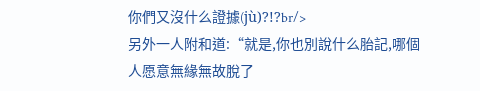你們又沒什么證據(jù)?!?br/>
另外一人附和道:“就是,你也別說什么胎記,哪個人愿意無緣無故脫了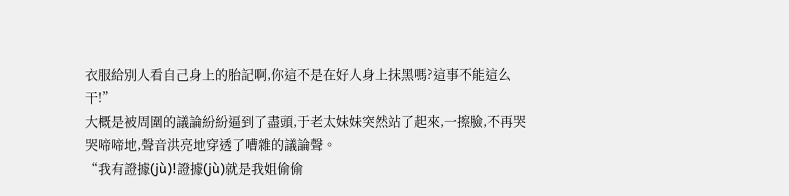衣服給別人看自己身上的胎記啊,你這不是在好人身上抹黑嗎?這事不能這么干!”
大概是被周圍的議論紛紛逼到了盡頭,于老太妹妹突然站了起來,一擦臉,不再哭哭啼啼地,聲音洪亮地穿透了嘈雜的議論聲。
“我有證據(jù)!證據(jù)就是我姐偷偷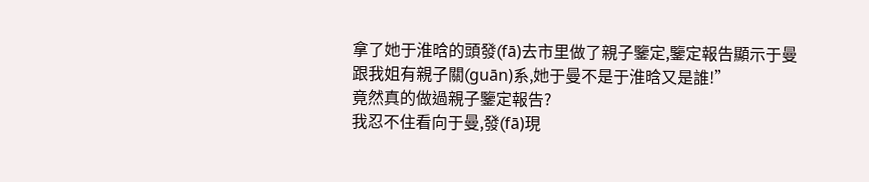拿了她于淮晗的頭發(fā)去市里做了親子鑒定,鑒定報告顯示于曼跟我姐有親子關(guān)系,她于曼不是于淮晗又是誰!”
竟然真的做過親子鑒定報告?
我忍不住看向于曼,發(fā)現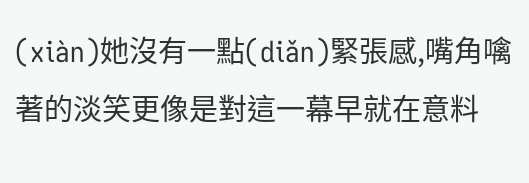(xiàn)她沒有一點(diǎn)緊張感,嘴角噙著的淡笑更像是對這一幕早就在意料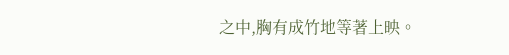之中,胸有成竹地等著上映。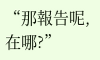“那報告呢,在哪?”